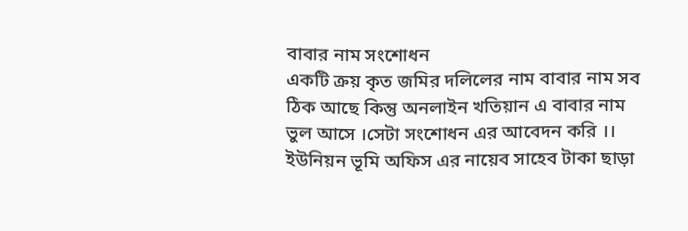বাবার নাম সংশোধন
একটি ক্রয় কৃত জমির দলিলের নাম বাবার নাম সব ঠিক আছে কিন্তু অনলাইন খতিয়ান এ বাবার নাম ভুল আসে ।সেটা সংশোধন এর আবেদন করি ।। ইউনিয়ন ভূমি অফিস এর নায়েব সাহেব টাকা ছাড়া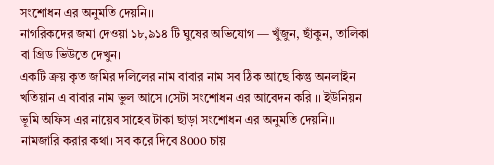সংশোধন এর অনুমতি দেয়নি।।
নাগরিকদের জমা দেওয়া ১৮,৯১৪ টি ঘুষের অভিযোগ — খুঁজুন, ছাঁকুন, তালিকা বা গ্রিড ভিউতে দেখুন।
একটি ক্রয় কৃত জমির দলিলের নাম বাবার নাম সব ঠিক আছে কিন্তু অনলাইন খতিয়ান এ বাবার নাম ভুল আসে ।সেটা সংশোধন এর আবেদন করি ।। ইউনিয়ন ভূমি অফিস এর নায়েব সাহেব টাকা ছাড়া সংশোধন এর অনুমতি দেয়নি।।
নামজারি করার কথা। সব করে দিবে 8000 চায়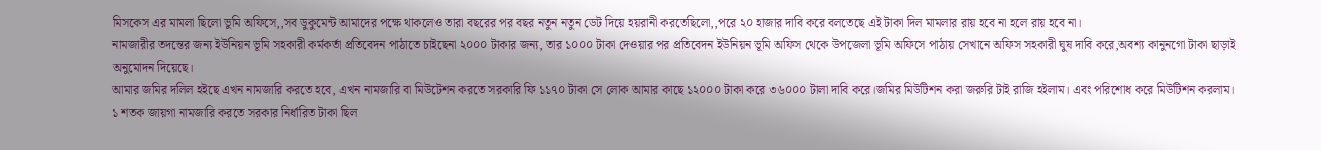মিসকেস এর মামলা ছিলো ভুমি অফিসে,,সব ডুকুমেন্ট আমাদের পক্ষে থাকলেও তারা বছরের পর বছর নতুন নতুন ডেট দিয়ে হয়রানী করতেছিলো,,পরে ২০ হাজার দাবি করে বলতেছে এই টাকা দিল মামলার রায় হবে না হলে রায় হবে না।
নামজারীর তদন্তের জন্য ইউনিয়ন ভূমি সহকারী কর্মকর্তা প্রতিবেদন পাঠাতে চাইছেনা ২০০০ টাকার জন্য, তার ১০০০ টাকা দেওয়ার পর প্রতিবেদন ইউনিয়ন ভূমি অফিস থেকে উপজেলা ভূমি অফিসে পাঠায় সেখানে অফিস সহকারী ঘুষ দাবি করে,অবশ্য কানুনগো টাকা ছাড়াই অনুমোদন দিয়েছে।
আমার জমির দলিল হইছে এখন নামজারি করতে হবে, এখন নামজারি বা মিউটেশন করতে সরকারি ফি ১১৭০ টাকা সে লোক আমার কাছে ১২০০০ টাকা করে ৩৬০০০ টালা দাবি করে।জমির মিউটিশন করা জরুরি টাই রাজি হইলাম। এবং পরিশোধ করে মিউটিশন করলাম।
১ শতক জায়গা নামজারি করতে সরকার নির্ধারিত টাকা ছিল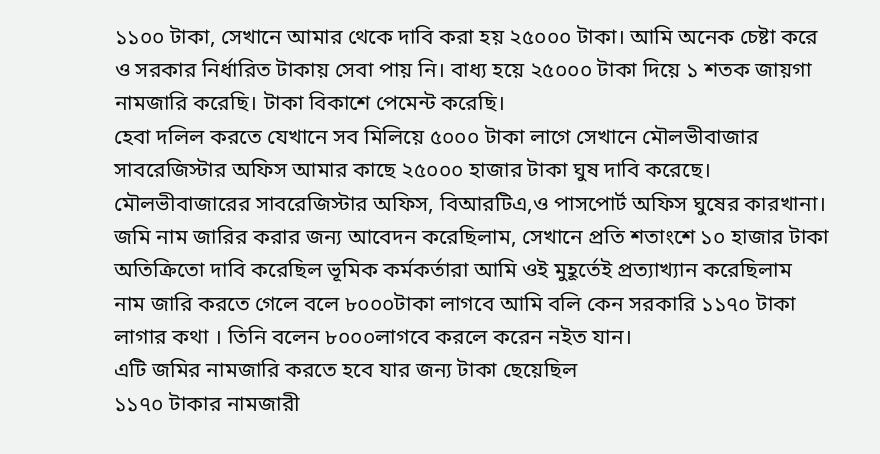১১০০ টাকা, সেখানে আমার থেকে দাবি করা হয় ২৫০০০ টাকা। আমি অনেক চেষ্টা করে ও সরকার নির্ধারিত টাকায় সেবা পায় নি। বাধ্য হয়ে ২৫০০০ টাকা দিয়ে ১ শতক জায়গা নামজারি করেছি। টাকা বিকাশে পেমেন্ট করেছি।
হেবা দলিল করতে যেখানে সব মিলিয়ে ৫০০০ টাকা লাগে সেখানে মৌলভীবাজার সাবরেজিস্টার অফিস আমার কাছে ২৫০০০ হাজার টাকা ঘুষ দাবি করেছে। মৌলভীবাজারের সাবরেজিস্টার অফিস, বিআরটিএ,ও পাসপোর্ট অফিস ঘুষের কারখানা।
জমি নাম জারির করার জন্য আবেদন করেছিলাম, সেখানে প্রতি শতাংশে ১০ হাজার টাকা অতিক্রিতো দাবি করেছিল ভূমিক কর্মকর্তারা আমি ওই মুহূর্তেই প্রত্যাখ্যান করেছিলাম
নাম জারি করতে গেলে বলে ৮০০০টাকা লাগবে আমি বলি কেন সরকারি ১১৭০ টাকা লাগার কথা । তিনি বলেন ৮০০০লাগবে করলে করেন নইত যান।
এটি জমির নামজারি করতে হবে যার জন্য টাকা ছেয়েছিল
১১৭০ টাকার নামজারী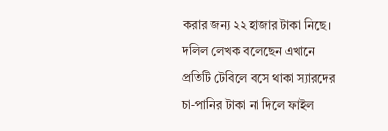করার জন্য ২২ হাজার টাকা নিছে। দলিল লেখক বলেছেন এখানে প্রতিটি টেবিলে বসে থাকা স্যারদের চা-পানির টাকা না দিলে ফাইল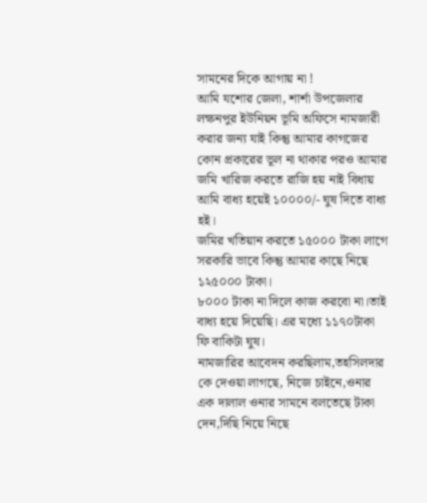সামনের দিকে আগায় না !
আমি যশোর জেলা, শার্শা উপজেলার লক্ষনপুর ইউনিয়ন ভূমি অফিসে নামজারী করার জন্য যাই কিন্তু আমার কাগজের কোন প্রকারের ভূল না থাকার পরও আমার জমি খারিজ করতে রাজি হয় নাই বিধায় আমি বাধ্য হয়েই ১০০০০/- ঘুষ দিতে বাধ্য হই।
জমির খতিয়ান করতে ১৫০০০ টাকা লাগে সরকারি ভাবে কিন্তু আমার কাছে নিছে ১২৫০০০ টাকা।
৮০০০ টাকা না দিলে কাজ করবো না।তাই বাধ্য হয়ে দিয়েছি। এর মধ্যে ১১৭০টাকা ফি বাকিটা ঘুষ।
নামজারির আবেদন করছিলাম,তহসিলদার কে দেওয়া লাগছে, নিজে চাইনে,ওনার এক দালাল ওনার সামনে বলতেছে টাকা দেন,দিছি নিয়ে নিছে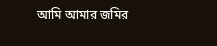আমি আমার জমির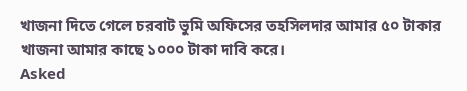খাজনা দিতে গেলে চরবাট ভুমি অফিসের তহসিলদার আমার ৫০ টাকার খাজনা আমার কাছে ১০০০ টাকা দাবি করে।
Asked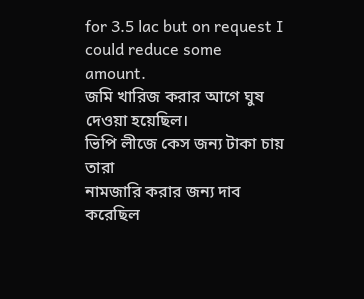for 3.5 lac but on request I could reduce some amount.
জমি খারিজ করার আগে ঘুষ দেওয়া হয়েছিল।
ভিপি লীজে কেস জন্য টাকা চায় তারা
নামজারি করার জন্য দাব করেছিল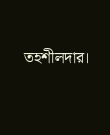তহশীলদার।